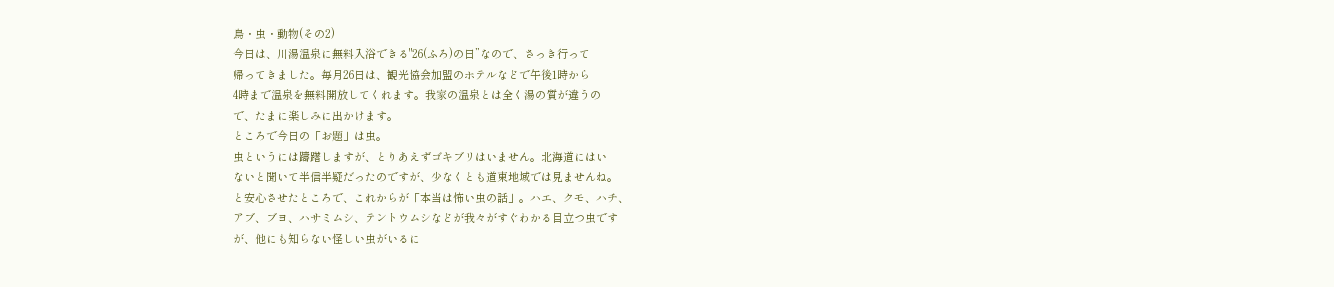鳥・虫・動物(その2)
今日は、川湯温泉に無料入浴できる"26(ふろ)の日”なので、さっき行って
帰ってきました。毎月26日は、観光協会加盟のホテルなどで午後1時から
4時まで温泉を無料開放してくれます。我家の温泉とは全く湯の質が違うの
で、たまに楽しみに出かけます。
ところで今日の「お題」は虫。
虫というには躊躇しますが、とりあえずゴキブリはいません。北海道にはい
ないと聞いて半信半疑だったのですが、少なくとも道東地域では見ませんね。
と安心させたところで、これからが「本当は怖い虫の話」。ハエ、クモ、ハチ、
アブ、ブヨ、ハサミムシ、テントウムシなどが我々がすぐわかる目立つ虫です
が、他にも知らない怪しい虫がいるに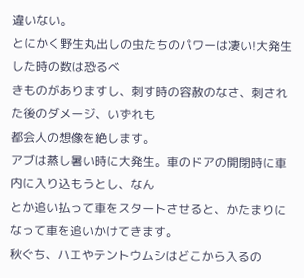違いない。
とにかく野生丸出しの虫たちのパワーは凄い!大発生した時の数は恐るべ
きものがありますし、刺す時の容赦のなさ、刺された後のダメージ、いずれも
都会人の想像を絶します。
アブは蒸し暑い時に大発生。車のドアの開閉時に車内に入り込もうとし、なん
とか追い払って車をスタートさせると、かたまりになって車を追いかけてきます。
秋ぐち、ハエやテントウムシはどこから入るの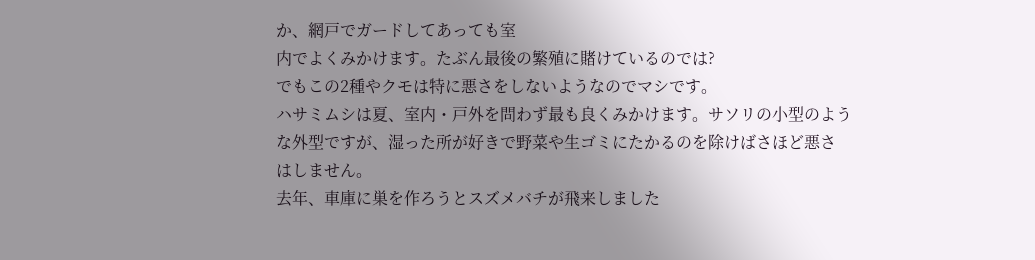か、網戸でガードしてあっても室
内でよくみかけます。たぶん最後の繁殖に賭けているのでは?
でもこの2種やクモは特に悪さをしないようなのでマシです。
ハサミムシは夏、室内・戸外を問わず最も良くみかけます。サソリの小型のよう
な外型ですが、湿った所が好きで野菜や生ゴミにたかるのを除けばさほど悪さ
はしません。
去年、車庫に巣を作ろうとスズメバチが飛来しました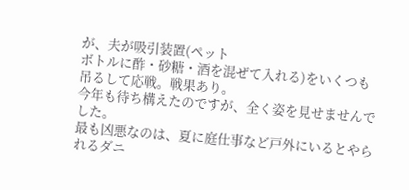が、夫が吸引装置(ペット
ボトルに酢・砂糖・酒を混ぜて入れる)をいくつも吊るして応戦。戦果あり。
今年も待ち構えたのですが、全く姿を見せませんでした。
最も凶悪なのは、夏に庭仕事など戸外にいるとやられるダニ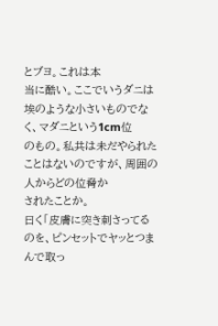とブヨ。これは本
当に酷い。ここでいうダニは埃のような小さいものでなく、マダニという1cm位
のもの。私共は未だやられたことはないのですが、周囲の人からどの位脅か
されたことか。
曰く「皮膚に突き刺さってるのを、ピンセットでヤッとつまんで取っ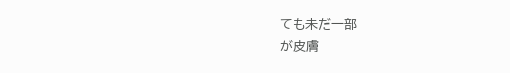ても未だ一部
が皮膚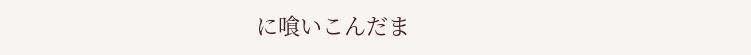に喰いこんだま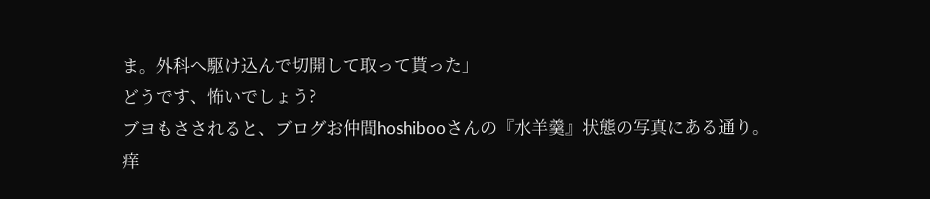ま。外科へ駆け込んで切開して取って貰った」
どうです、怖いでしょう?
ブヨもさされると、ブログお仲間hoshibooさんの『水羊羹』状態の写真にある通り。
痒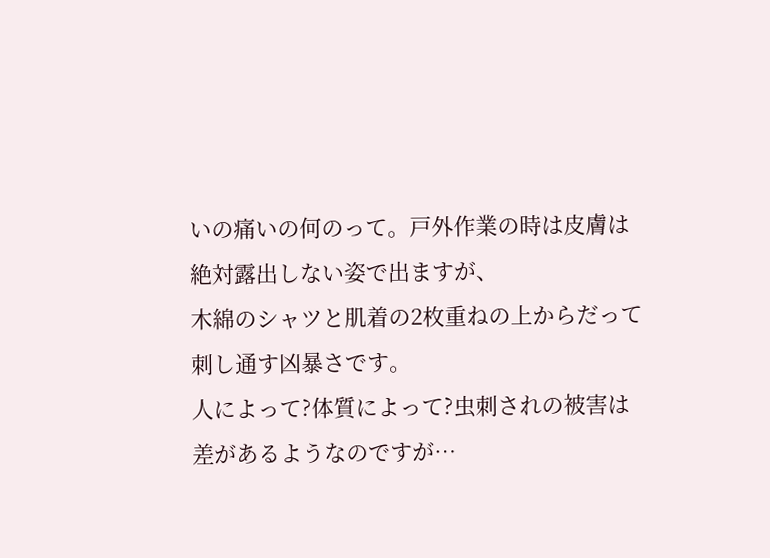いの痛いの何のって。戸外作業の時は皮膚は絶対露出しない姿で出ますが、
木綿のシャツと肌着の2枚重ねの上からだって刺し通す凶暴さです。
人によって?体質によって?虫刺されの被害は差があるようなのですが…